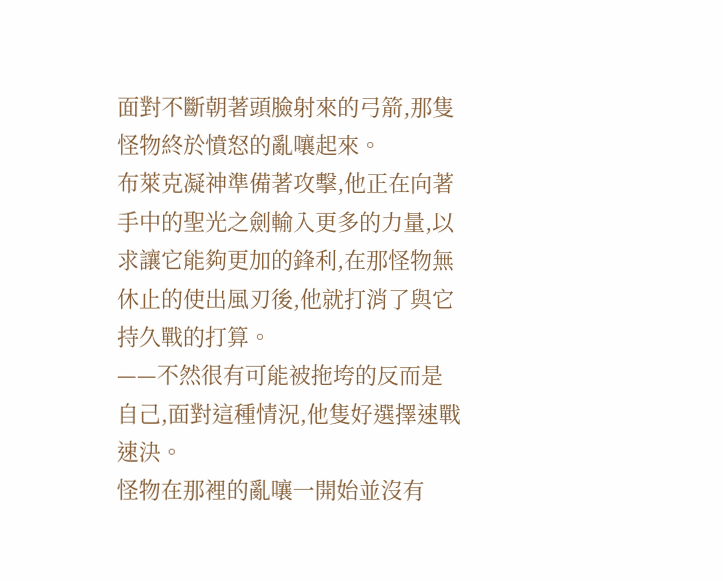面對不斷朝著頭臉射來的弓箭,那隻怪物終於憤怒的亂嚷起來。
布萊克凝神準備著攻擊,他正在向著手中的聖光之劍輸入更多的力量,以求讓它能夠更加的鋒利,在那怪物無休止的使出風刃後,他就打消了與它持久戰的打算。
——不然很有可能被拖垮的反而是自己,面對這種情況,他隻好選擇速戰速決。
怪物在那裡的亂嚷一開始並沒有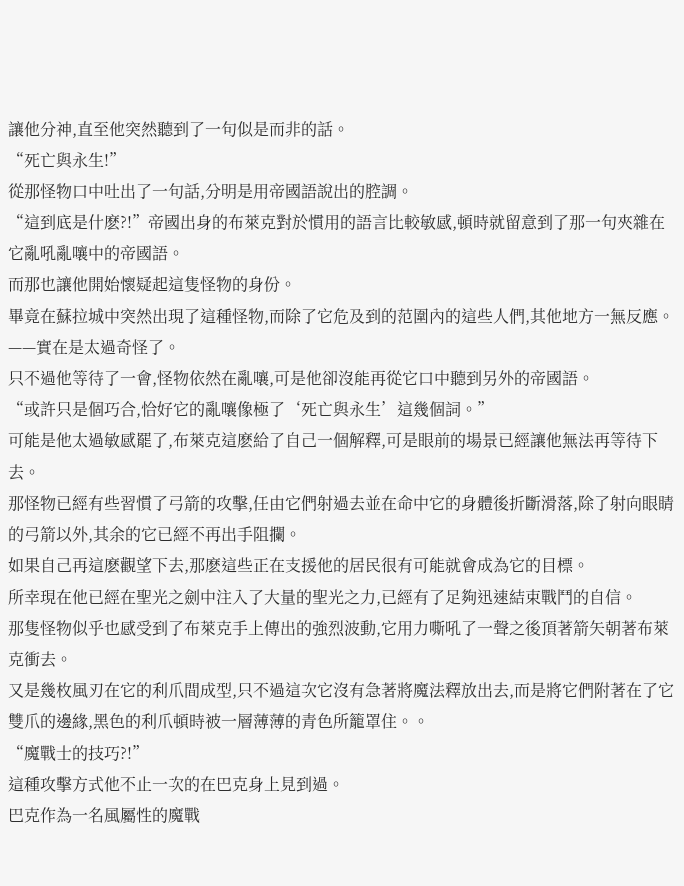讓他分神,直至他突然聽到了一句似是而非的話。
“死亡與永生!”
從那怪物口中吐出了一句話,分明是用帝國語說出的腔調。
“這到底是什麽?!”帝國出身的布萊克對於慣用的語言比較敏感,頓時就留意到了那一句夾雜在它亂吼亂嚷中的帝國語。
而那也讓他開始懷疑起這隻怪物的身份。
畢竟在蘇拉城中突然出現了這種怪物,而除了它危及到的范圍內的這些人們,其他地方一無反應。
——實在是太過奇怪了。
只不過他等待了一會,怪物依然在亂嚷,可是他卻沒能再從它口中聽到另外的帝國語。
“或許只是個巧合,恰好它的亂嚷像極了‘死亡與永生’這幾個詞。”
可能是他太過敏感罷了,布萊克這麽給了自己一個解釋,可是眼前的場景已經讓他無法再等待下去。
那怪物已經有些習慣了弓箭的攻擊,任由它們射過去並在命中它的身體後折斷滑落,除了射向眼睛的弓箭以外,其余的它已經不再出手阻攔。
如果自己再這麽觀望下去,那麽這些正在支援他的居民很有可能就會成為它的目標。
所幸現在他已經在聖光之劍中注入了大量的聖光之力,已經有了足夠迅速結束戰鬥的自信。
那隻怪物似乎也感受到了布萊克手上傳出的強烈波動,它用力嘶吼了一聲之後頂著箭矢朝著布萊克衝去。
又是幾枚風刃在它的利爪間成型,只不過這次它沒有急著將魔法釋放出去,而是將它們附著在了它雙爪的邊緣,黑色的利爪頓時被一層薄薄的青色所籠罩住。。
“魔戰士的技巧?!”
這種攻擊方式他不止一次的在巴克身上見到過。
巴克作為一名風屬性的魔戰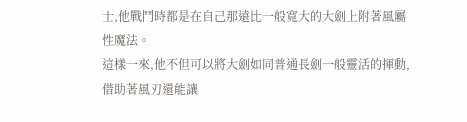士,他戰鬥時都是在自己那遠比一般寬大的大劍上附著風屬性魔法。
這樣一來,他不但可以將大劍如同普通長劍一般靈活的揮動,借助著風刃還能讓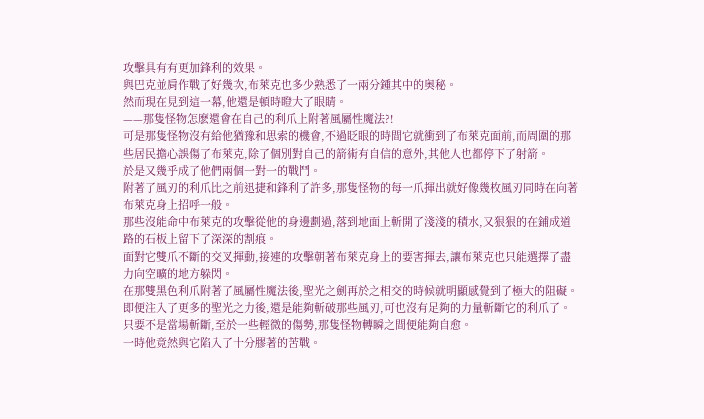攻擊具有有更加鋒利的效果。
與巴克並肩作戰了好幾次,布萊克也多少熟悉了一兩分鍾其中的奧秘。
然而現在見到這一幕,他還是頓時瞪大了眼睛。
——那隻怪物怎麽還會在自己的利爪上附著風屬性魔法?!
可是那隻怪物沒有給他猶豫和思索的機會,不過眨眼的時間它就衝到了布萊克面前,而周圍的那些居民擔心誤傷了布萊克,除了個別對自己的箭術有自信的意外,其他人也都停下了射箭。
於是又幾乎成了他們兩個一對一的戰鬥。
附著了風刃的利爪比之前迅捷和鋒利了許多,那隻怪物的每一爪揮出就好像幾枚風刃同時在向著布萊克身上招呼一般。
那些沒能命中布萊克的攻擊從他的身邊劃過,落到地面上斬開了淺淺的積水,又狠狠的在鋪成道路的石板上留下了深深的割痕。
面對它雙爪不斷的交叉揮動,接連的攻擊朝著布萊克身上的要害揮去,讓布萊克也只能選擇了盡力向空曠的地方躲閃。
在那雙黑色利爪附著了風屬性魔法後,聖光之劍再於之相交的時候就明顯感覺到了極大的阻礙。
即便注入了更多的聖光之力後,還是能夠斬破那些風刃,可也沒有足夠的力量斬斷它的利爪了。
只要不是當場斬斷,至於一些輕微的傷勢,那隻怪物轉瞬之間便能夠自愈。
一時他竟然與它陷入了十分膠著的苦戰。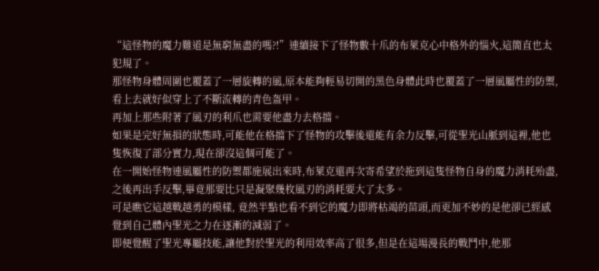“這怪物的魔力難道是無窮無盡的嗎?!”連續接下了怪物數十爪的布萊克心中格外的惱火,這簡直也太犯規了。
那怪物身體周圍也覆蓋了一層旋轉的風,原本能夠輕易切開的黑色身體此時也覆蓋了一層風屬性的防禦,看上去就好似穿上了不斷流轉的青色盔甲。
再加上那些附著了風刃的利爪也需要他盡力去格擋。
如果是完好無損的狀態時,可能他在格擋下了怪物的攻擊後還能有余力反擊,可從聖光山脈到這裡,他也隻恢復了部分實力,現在卻沒這個可能了。
在一開始怪物連風屬性的防禦都施展出來時,布萊克還再次寄希望於拖到這隻怪物自身的魔力消耗殆盡,之後再出手反擊,畢竟那要比只是凝聚幾枚風刃的消耗要大了太多。
可是瞧它這越戰越勇的模樣, 竟然半點也看不到它的魔力即將枯竭的苗頭,而更加不妙的是他卻已經感覺到自己體內聖光之力在逐漸的減弱了。
即便覺醒了聖光專屬技能,讓他對於聖光的利用效率高了很多,但是在這場漫長的戰鬥中,他那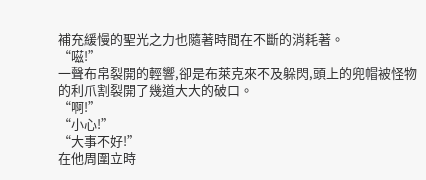補充緩慢的聖光之力也隨著時間在不斷的消耗著。
“嗞!”
一聲布帛裂開的輕響,卻是布萊克來不及躲閃,頭上的兜帽被怪物的利爪割裂開了幾道大大的破口。
“啊!”
“小心!”
“大事不好!”
在他周圍立時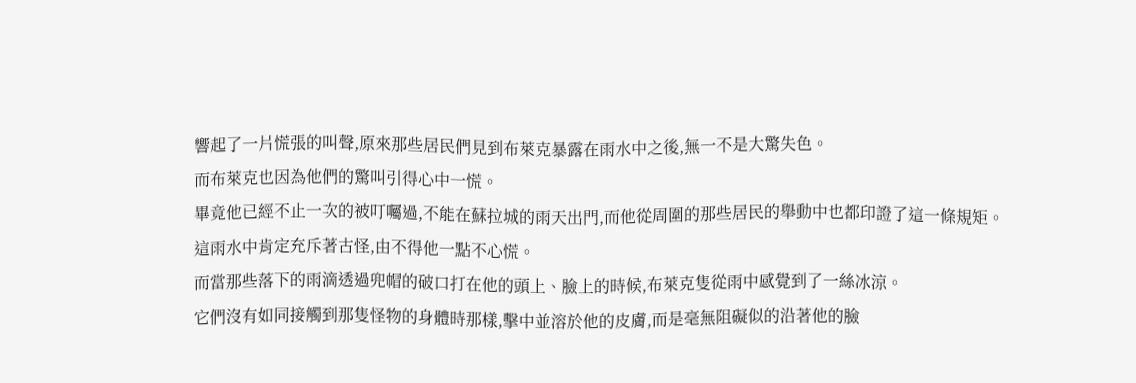響起了一片慌張的叫聲,原來那些居民們見到布萊克暴露在雨水中之後,無一不是大驚失色。
而布萊克也因為他們的驚叫引得心中一慌。
畢竟他已經不止一次的被叮囑過,不能在蘇拉城的雨天出門,而他從周圍的那些居民的舉動中也都印證了這一條規矩。
這雨水中肯定充斥著古怪,由不得他一點不心慌。
而當那些落下的雨滴透過兜帽的破口打在他的頭上、臉上的時候,布萊克隻從雨中感覺到了一絲冰涼。
它們沒有如同接觸到那隻怪物的身體時那樣,擊中並溶於他的皮膚,而是毫無阻礙似的沿著他的臉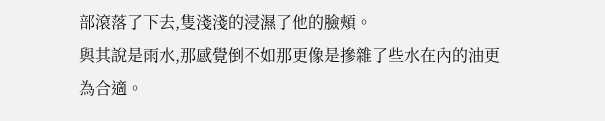部滾落了下去,隻淺淺的浸濕了他的臉頰。
與其說是雨水,那感覺倒不如那更像是摻雜了些水在內的油更為合適。